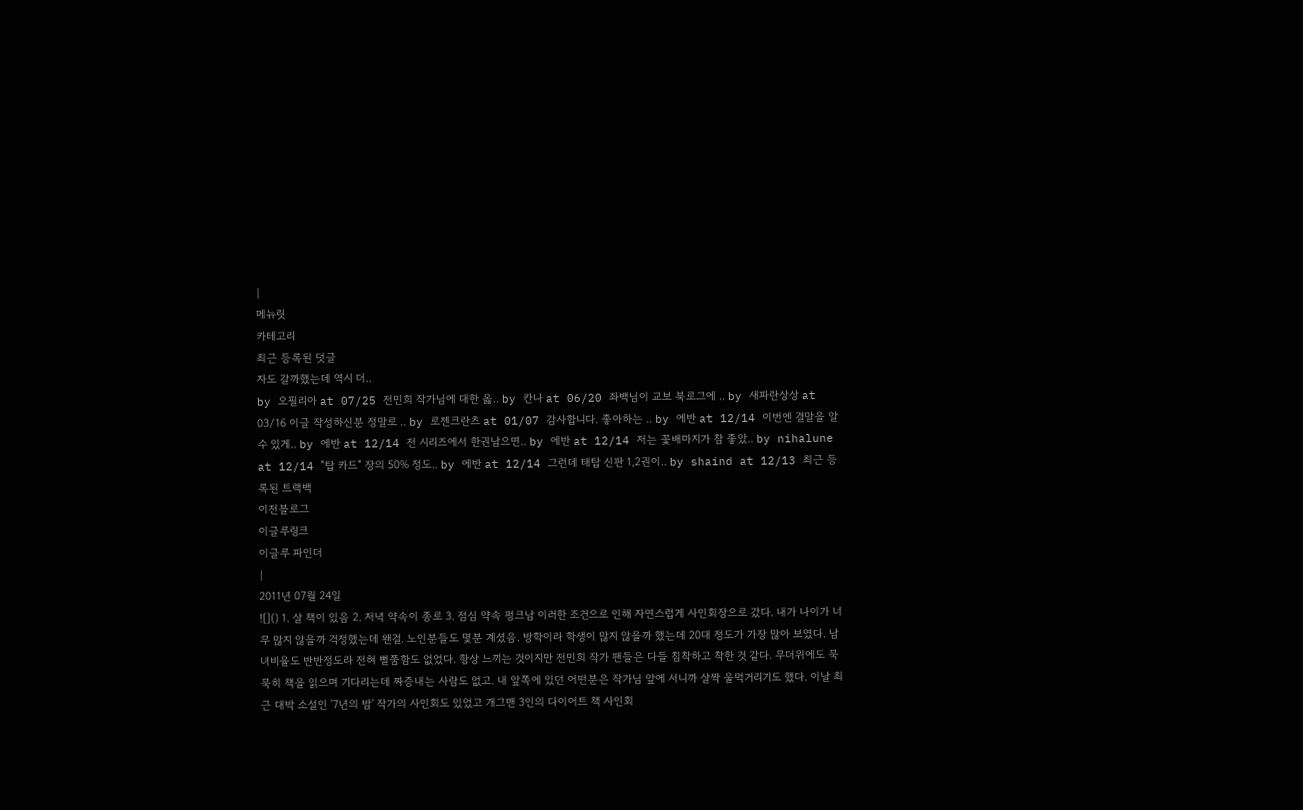|
메뉴릿
카테고리
최근 등록된 덧글
자도 갈까했는데 역시 더..
by 오필리아 at 07/25 전민희 작가님에 대한 옳.. by 칸나 at 06/20 좌백님이 교보 북로그에 .. by 새파란상상 at 03/16 이글 작성하신분 정말로 .. by 로젠크란츠 at 01/07 감사합니다. 좋아하는 .. by 에반 at 12/14 이번엔 결말을 알 수 있게.. by 에반 at 12/14 전 시리즈에서 한권남으면.. by 에반 at 12/14 저는 꽃배마지가 참 좋았.. by nihalune at 12/14 "탑 카드" 장의 50% 정도.. by 에반 at 12/14 그런데 태탑 신판 1,2권이.. by shaind at 12/13 최근 등록된 트랙백
이전블로그
이글루링크
이글루 파인더
|
2011년 07월 24일
![]() 1. 살 책이 있음 2. 저녁 약속이 종로 3. 점심 약속 펑크남 이러한 조건으로 인해 자연스럽게 사인회장으로 갔다. 내가 나이가 너무 많지 않을까 걱정했는데 왠걸. 노인분들도 몇분 계셨음. 방학이라 학생이 많지 않을까 했는데 20대 정도가 가장 많아 보였다. 남녀비율도 반반정도라 전혀 뻘쭘함도 없었다. 항상 느끼는 것이지만 전민희 작가 팬들은 다들 침착하고 착한 것 같다. 무더위에도 묵묵히 책을 읽으며 기다리는데 짜증내는 사람도 없고. 내 앞쪽에 있던 어떤분은 작가님 앞에 서니까 살짝 울먹거리기도 했다. 이날 최근 대박 소설인 '7년의 밤' 작가의 사인회도 있었고 개그맨 3인의 다이어트 책 사인회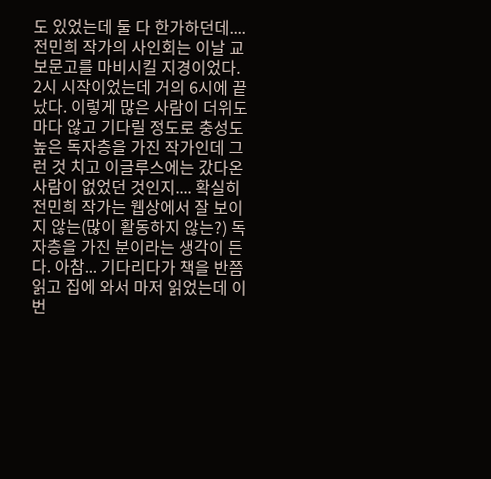도 있었는데 둘 다 한가하던데.... 전민희 작가의 사인회는 이날 교보문고를 마비시킬 지경이었다. 2시 시작이었는데 거의 6시에 끝났다. 이렇게 많은 사람이 더위도 마다 않고 기다릴 정도로 충성도 높은 독자층을 가진 작가인데 그런 것 치고 이글루스에는 갔다온 사람이 없었던 것인지.... 확실히 전민희 작가는 웹상에서 잘 보이지 않는(많이 활동하지 않는?) 독자층을 가진 분이라는 생각이 든다. 아참... 기다리다가 책을 반쯤 읽고 집에 와서 마저 읽었는데 이번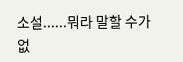소설......뭐라 말할 수가 없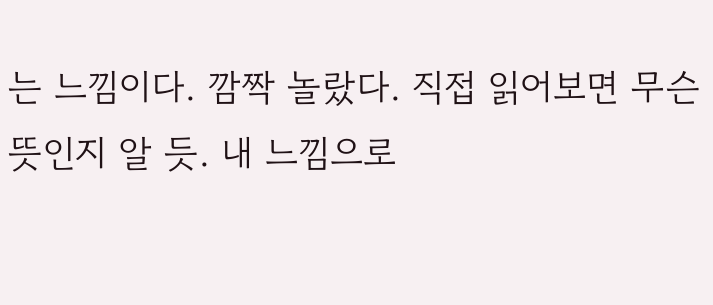는 느낌이다. 깜짝 놀랐다. 직접 읽어보면 무슨 뜻인지 알 듯. 내 느낌으로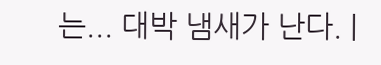는... 대박 냄새가 난다. |